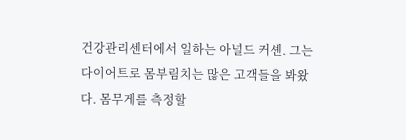건강관리센터에서 일하는 아널드 커셴. 그는 다이어트로 몸부림치는 많은 고객들을 봐왔다. 몸무게를 측정할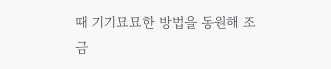때 기기묘묘한 방법을 동원해 조금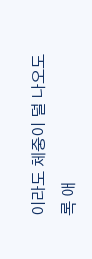이라도 체중이 덜 나오도록 애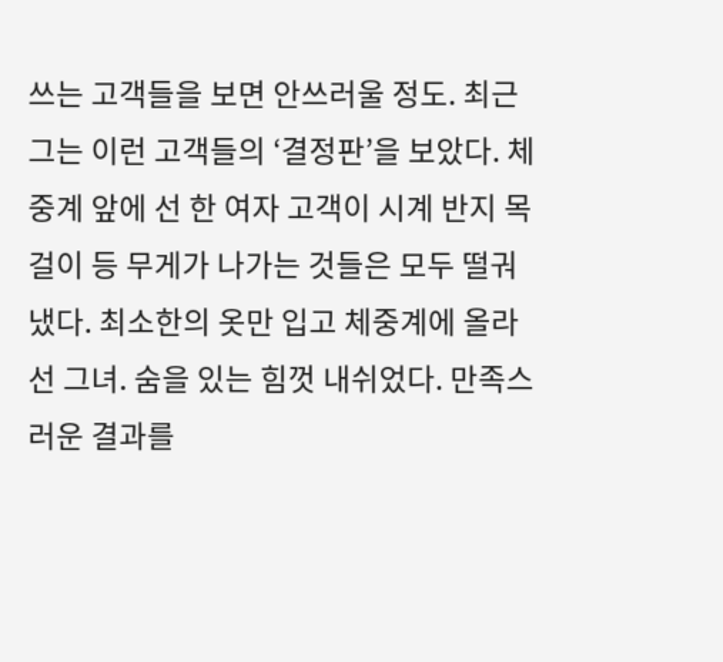쓰는 고객들을 보면 안쓰러울 정도. 최근 그는 이런 고객들의 ‘결정판’을 보았다. 체중계 앞에 선 한 여자 고객이 시계 반지 목걸이 등 무게가 나가는 것들은 모두 떨궈냈다. 최소한의 옷만 입고 체중계에 올라선 그녀. 숨을 있는 힘껏 내쉬었다. 만족스러운 결과를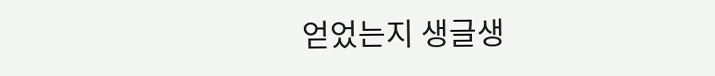얻었는지 생글생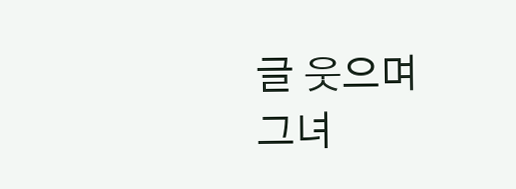글 웃으며 그녀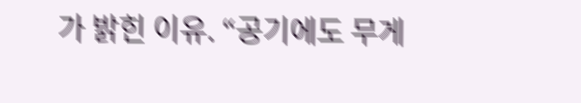가 밝힌 이유. “공기에도 무게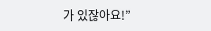가 있잖아요!”